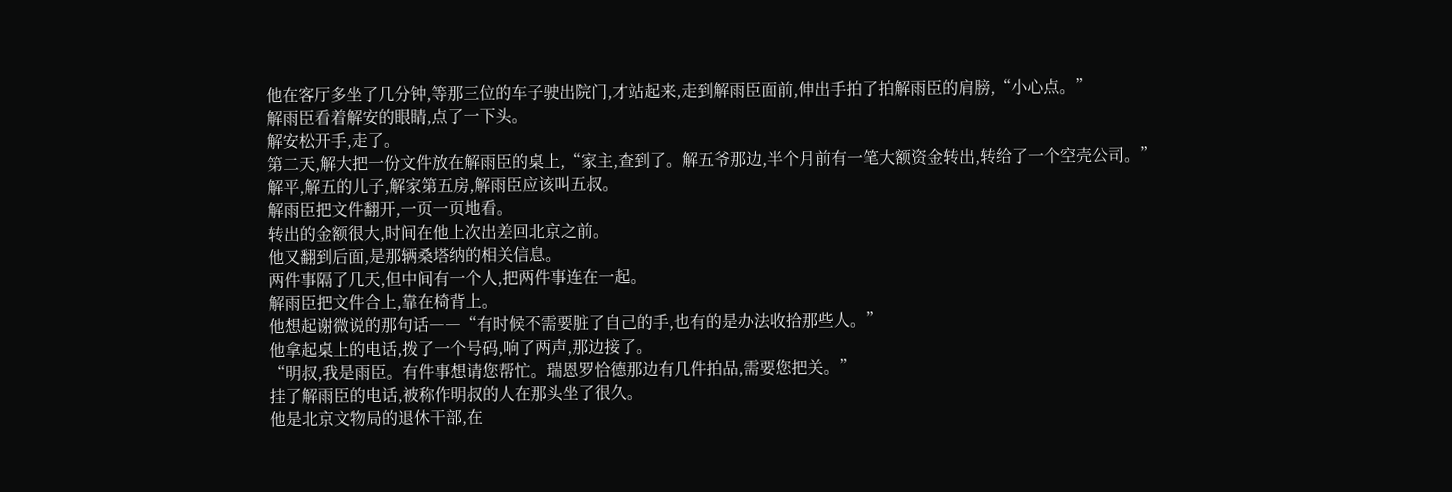他在客厅多坐了几分钟,等那三位的车子驶出院门,才站起来,走到解雨臣面前,伸出手拍了拍解雨臣的肩膀,“小心点。”
解雨臣看着解安的眼睛,点了一下头。
解安松开手,走了。
第二天,解大把一份文件放在解雨臣的桌上,“家主,查到了。解五爷那边,半个月前有一笔大额资金转出,转给了一个空壳公司。”
解平,解五的儿子,解家第五房,解雨臣应该叫五叔。
解雨臣把文件翻开,一页一页地看。
转出的金额很大,时间在他上次出差回北京之前。
他又翻到后面,是那辆桑塔纳的相关信息。
两件事隔了几天,但中间有一个人,把两件事连在一起。
解雨臣把文件合上,靠在椅背上。
他想起谢微说的那句话――“有时候不需要脏了自己的手,也有的是办法收拾那些人。”
他拿起桌上的电话,拨了一个号码,响了两声,那边接了。
“明叔,我是雨臣。有件事想请您帮忙。瑞恩罗恰德那边有几件拍品,需要您把关。”
挂了解雨臣的电话,被称作明叔的人在那头坐了很久。
他是北京文物局的退休干部,在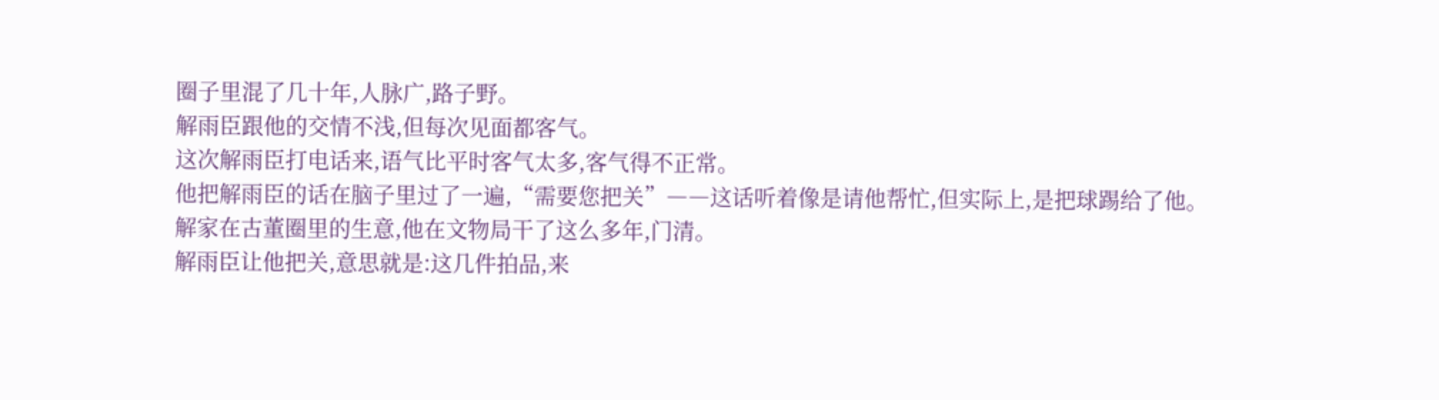圈子里混了几十年,人脉广,路子野。
解雨臣跟他的交情不浅,但每次见面都客气。
这次解雨臣打电话来,语气比平时客气太多,客气得不正常。
他把解雨臣的话在脑子里过了一遍,“需要您把关”――这话听着像是请他帮忙,但实际上,是把球踢给了他。
解家在古董圈里的生意,他在文物局干了这么多年,门清。
解雨臣让他把关,意思就是:这几件拍品,来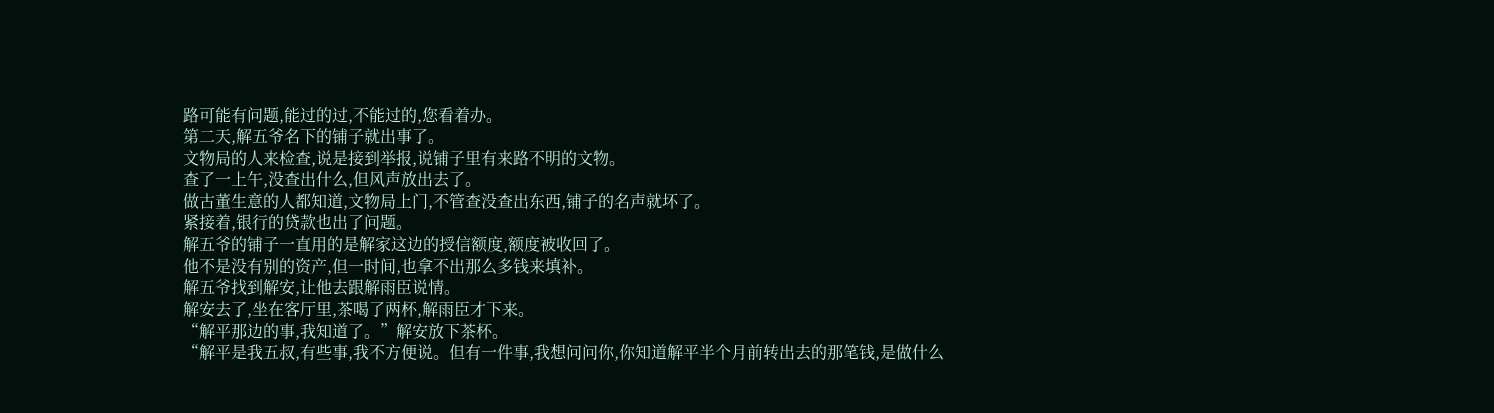路可能有问题,能过的过,不能过的,您看着办。
第二天,解五爷名下的铺子就出事了。
文物局的人来检查,说是接到举报,说铺子里有来路不明的文物。
查了一上午,没查出什么,但风声放出去了。
做古董生意的人都知道,文物局上门,不管查没查出东西,铺子的名声就坏了。
紧接着,银行的贷款也出了问题。
解五爷的铺子一直用的是解家这边的授信额度,额度被收回了。
他不是没有别的资产,但一时间,也拿不出那么多钱来填补。
解五爷找到解安,让他去跟解雨臣说情。
解安去了,坐在客厅里,茶喝了两杯,解雨臣才下来。
“解平那边的事,我知道了。”解安放下茶杯。
“解平是我五叔,有些事,我不方便说。但有一件事,我想问问你,你知道解平半个月前转出去的那笔钱,是做什么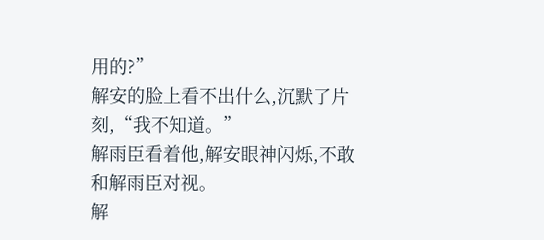用的?”
解安的脸上看不出什么,沉默了片刻,“我不知道。”
解雨臣看着他,解安眼神闪烁,不敢和解雨臣对视。
解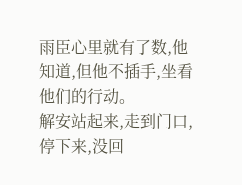雨臣心里就有了数,他知道,但他不插手,坐看他们的行动。
解安站起来,走到门口,停下来,没回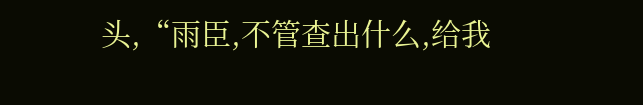头,“雨臣,不管查出什么,给我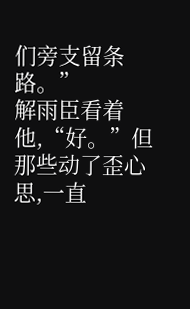们旁支留条路。”
解雨臣看着他,“好。”但那些动了歪心思,一直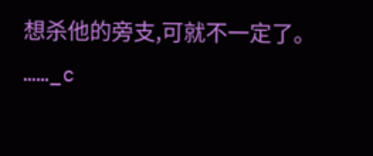想杀他的旁支,可就不一定了。
……_c